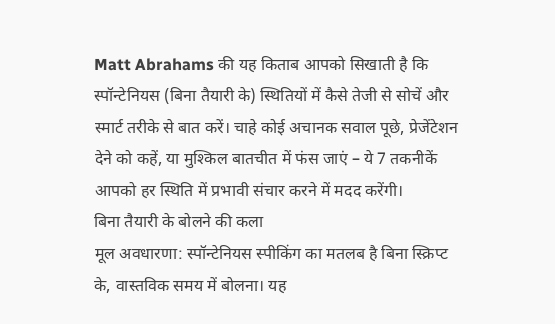Matt Abrahams की यह किताब आपको सिखाती है कि स्पॉन्टेनियस (बिना तैयारी के) स्थितियों में कैसे तेजी से सोचें और स्मार्ट तरीके से बात करें। चाहे कोई अचानक सवाल पूछे, प्रेजेंटेशन देने को कहें, या मुश्किल बातचीत में फंस जाएं – ये 7 तकनीकें आपको हर स्थिति में प्रभावी संचार करने में मदद करेंगी।
बिना तैयारी के बोलने की कला
मूल अवधारणा: स्पॉन्टेनियस स्पीकिंग का मतलब है बिना स्क्रिप्ट के, वास्तविक समय में बोलना। यह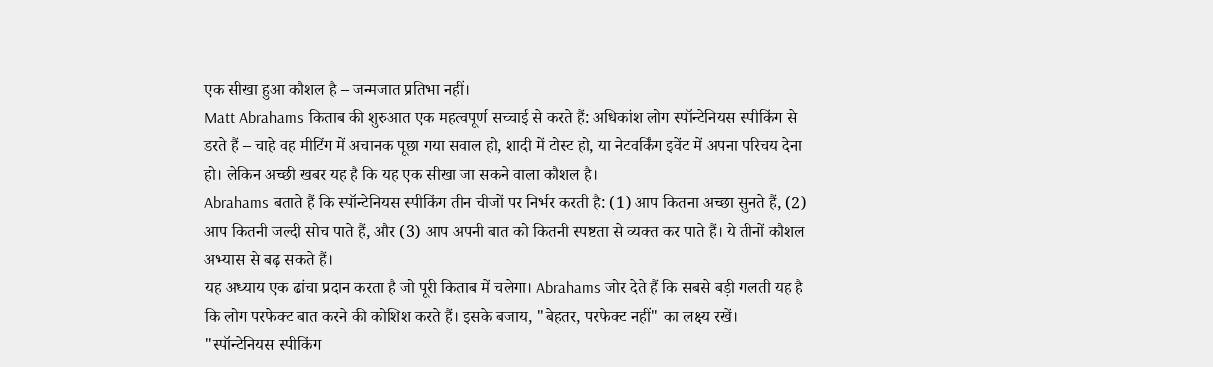एक सीखा हुआ कौशल है – जन्मजात प्रतिभा नहीं।
Matt Abrahams किताब की शुरुआत एक महत्वपूर्ण सच्चाई से करते हैं: अधिकांश लोग स्पॉन्टेनियस स्पीकिंग से डरते हैं – चाहे वह मीटिंग में अचानक पूछा गया सवाल हो, शादी में टोस्ट हो, या नेटवर्किंग इवेंट में अपना परिचय देना हो। लेकिन अच्छी खबर यह है कि यह एक सीखा जा सकने वाला कौशल है।
Abrahams बताते हैं कि स्पॉन्टेनियस स्पीकिंग तीन चीजों पर निर्भर करती है: (1) आप कितना अच्छा सुनते हैं, (2) आप कितनी जल्दी सोच पाते हैं, और (3) आप अपनी बात को कितनी स्पष्टता से व्यक्त कर पाते हैं। ये तीनों कौशल अभ्यास से बढ़ सकते हैं।
यह अध्याय एक ढांचा प्रदान करता है जो पूरी किताब में चलेगा। Abrahams जोर देते हैं कि सबसे बड़ी गलती यह है कि लोग परफेक्ट बात करने की कोशिश करते हैं। इसके बजाय, "बेहतर, परफेक्ट नहीं" का लक्ष्य रखें।
"स्पॉन्टेनियस स्पीकिंग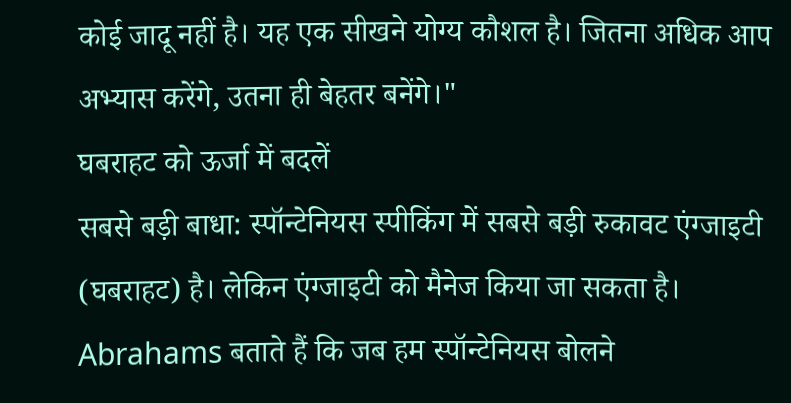कोई जादू नहीं है। यह एक सीखने योग्य कौशल है। जितना अधिक आप अभ्यास करेंगे, उतना ही बेहतर बनेंगे।"
घबराहट को ऊर्जा में बदलें
सबसे बड़ी बाधा: स्पॉन्टेनियस स्पीकिंग में सबसे बड़ी रुकावट एंग्जाइटी (घबराहट) है। लेकिन एंग्जाइटी को मैनेज किया जा सकता है।
Abrahams बताते हैं कि जब हम स्पॉन्टेनियस बोलने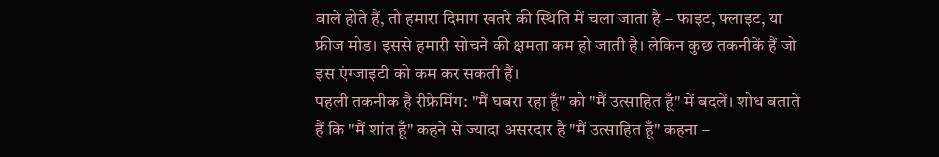वाले होते हैं, तो हमारा दिमाग खतरे की स्थिति में चला जाता है – फाइट, फ्लाइट, या फ्रीज मोड। इससे हमारी सोचने की क्षमता कम हो जाती है। लेकिन कुछ तकनीकें हैं जो इस एंग्जाइटी को कम कर सकती हैं।
पहली तकनीक है रीफ्रेमिंग: "मैं घबरा रहा हूँ" को "मैं उत्साहित हूँ" में बदलें। शोध बताते हैं कि "मैं शांत हूँ" कहने से ज्यादा असरदार है "मैं उत्साहित हूँ" कहना –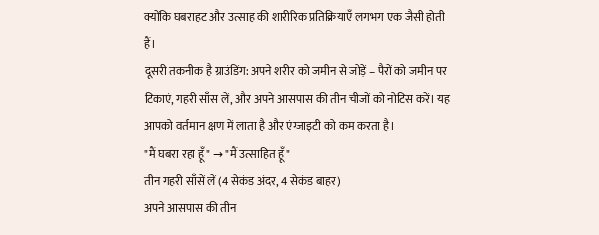क्योंकि घबराहट और उत्साह की शारीरिक प्रतिक्रियाएँ लगभग एक जैसी होती हैं।
दूसरी तकनीक है ग्राउंडिंग: अपने शरीर को जमीन से जोड़ें – पैरों को जमीन पर टिकाएं, गहरी साँस लें, और अपने आसपास की तीन चीजों को नोटिस करें। यह आपको वर्तमान क्षण में लाता है और एंग्जाइटी को कम करता है।
"मैं घबरा रहा हूँ" → "मैं उत्साहित हूँ"
तीन गहरी साँसें लें (4 सेकंड अंदर, 4 सेकंड बाहर)
अपने आसपास की तीन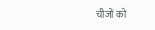चीजों को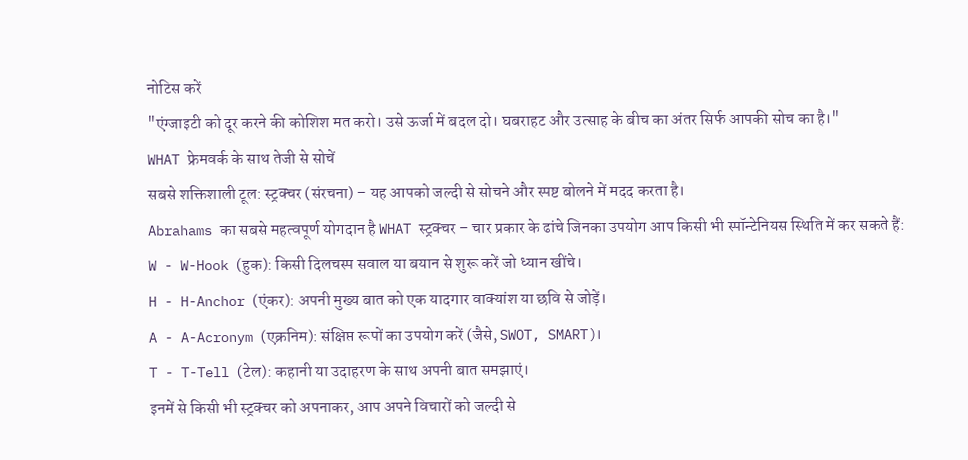नोटिस करें
"एंग्जाइटी को दूर करने की कोशिश मत करो। उसे ऊर्जा में बदल दो। घबराहट और उत्साह के बीच का अंतर सिर्फ आपकी सोच का है।"
WHAT फ्रेमवर्क के साथ तेजी से सोचें
सबसे शक्तिशाली टूल: स्ट्रक्चर (संरचना) – यह आपको जल्दी से सोचने और स्पष्ट बोलने में मदद करता है।
Abrahams का सबसे महत्वपूर्ण योगदान है WHAT स्ट्रक्चर – चार प्रकार के ढांचे जिनका उपयोग आप किसी भी स्पॉन्टेनियस स्थिति में कर सकते हैं:
W - W-Hook (हुक): किसी दिलचस्प सवाल या बयान से शुरू करें जो ध्यान खींचे।
H - H-Anchor (एंकर): अपनी मुख्य बात को एक यादगार वाक्यांश या छवि से जोड़ें।
A - A-Acronym (एक्रनिम): संक्षिप्त रूपों का उपयोग करें (जैसे, SWOT, SMART)।
T - T-Tell (टेल): कहानी या उदाहरण के साथ अपनी बात समझाएं।
इनमें से किसी भी स्ट्रक्चर को अपनाकर, आप अपने विचारों को जल्दी से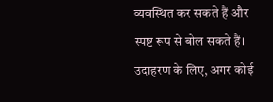व्यवस्थित कर सकते हैं और स्पष्ट रूप से बोल सकते हैं। उदाहरण के लिए, अगर कोई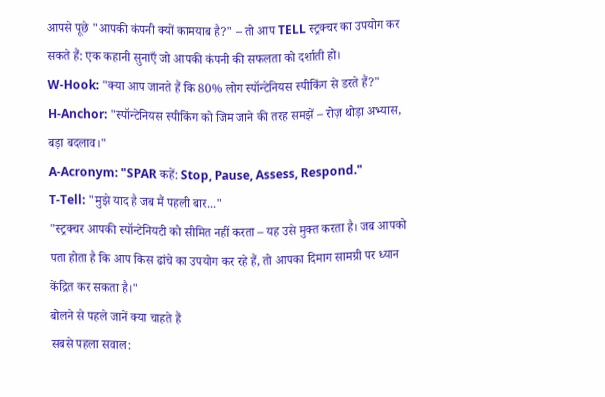आपसे पूछे "आपकी कंपनी क्यों कामयाब है?" – तो आप TELL स्ट्रक्चर का उपयोग कर सकते हैं: एक कहानी सुनाएँ जो आपकी कंपनी की सफलता को दर्शाती हो।
W-Hook: "क्या आप जानते हैं कि 80% लोग स्पॉन्टेनियस स्पीकिंग से डरते हैं?"
H-Anchor: "स्पॉन्टेनियस स्पीकिंग को जिम जाने की तरह समझें – रोज़ थोड़ा अभ्यास, बड़ा बदलाव।"
A-Acronym: "SPAR कहें: Stop, Pause, Assess, Respond."
T-Tell: "मुझे याद है जब मैं पहली बार..."
"स्ट्रक्चर आपकी स्पॉन्टेनियटी को सीमित नहीं करता – यह उसे मुक्त करता है। जब आपको पता होता है कि आप किस ढांचे का उपयोग कर रहे हैं, तो आपका दिमाग सामग्री पर ध्यान केंद्रित कर सकता है।"
बोलने से पहले जानें क्या चाहते हैं
सबसे पहला सवाल: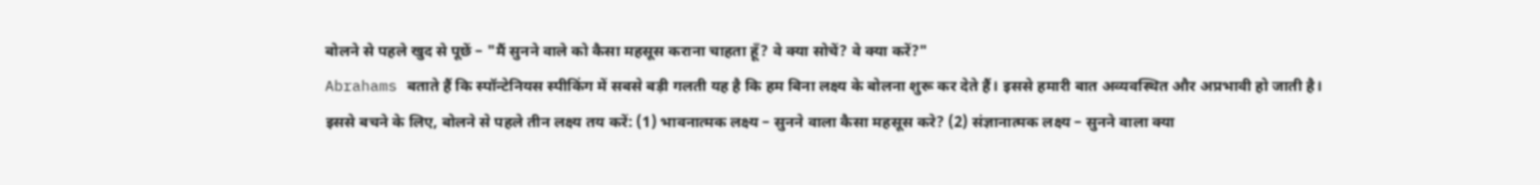बोलने से पहले खुद से पूछें – "मैं सुनने वाले को कैसा महसूस कराना चाहता हूँ? वे क्या सोचें? वे क्या करें?"
Abrahams बताते हैं कि स्पॉन्टेनियस स्पीकिंग में सबसे बड़ी गलती यह है कि हम बिना लक्ष्य के बोलना शुरू कर देते हैं। इससे हमारी बात अव्यवस्थित और अप्रभावी हो जाती है।
इससे बचने के लिए, बोलने से पहले तीन लक्ष्य तय करें: (1) भावनात्मक लक्ष्य – सुनने वाला कैसा महसूस करे? (2) संज्ञानात्मक लक्ष्य – सुनने वाला क्या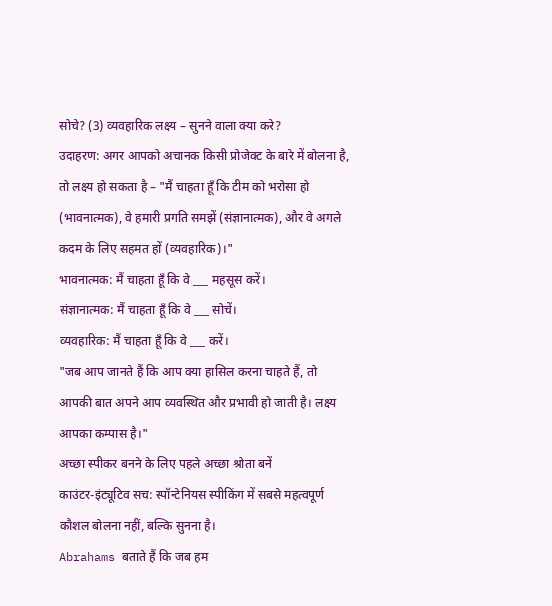सोचे? (3) व्यवहारिक लक्ष्य – सुनने वाला क्या करे?
उदाहरण: अगर आपको अचानक किसी प्रोजेक्ट के बारे में बोलना है, तो लक्ष्य हो सकता है – "मैं चाहता हूँ कि टीम को भरोसा हो (भावनात्मक), वे हमारी प्रगति समझें (संज्ञानात्मक), और वे अगले कदम के लिए सहमत हों (व्यवहारिक)।"
भावनात्मक: मैं चाहता हूँ कि वे ___ महसूस करें।
संज्ञानात्मक: मैं चाहता हूँ कि वे ___ सोचें।
व्यवहारिक: मैं चाहता हूँ कि वे ___ करें।
"जब आप जानते हैं कि आप क्या हासिल करना चाहते हैं, तो आपकी बात अपने आप व्यवस्थित और प्रभावी हो जाती है। लक्ष्य आपका कम्पास है।"
अच्छा स्पीकर बनने के लिए पहले अच्छा श्रोता बनें
काउंटर-इंट्यूटिव सच: स्पॉन्टेनियस स्पीकिंग में सबसे महत्वपूर्ण कौशल बोलना नहीं, बल्कि सुनना है।
Abrahams बताते हैं कि जब हम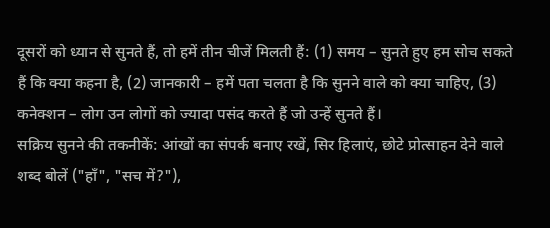दूसरों को ध्यान से सुनते हैं, तो हमें तीन चीजें मिलती हैं: (1) समय – सुनते हुए हम सोच सकते हैं कि क्या कहना है, (2) जानकारी – हमें पता चलता है कि सुनने वाले को क्या चाहिए, (3) कनेक्शन – लोग उन लोगों को ज्यादा पसंद करते हैं जो उन्हें सुनते हैं।
सक्रिय सुनने की तकनीकें: आंखों का संपर्क बनाए रखें, सिर हिलाएं, छोटे प्रोत्साहन देने वाले शब्द बोलें ("हाँ", "सच में?"),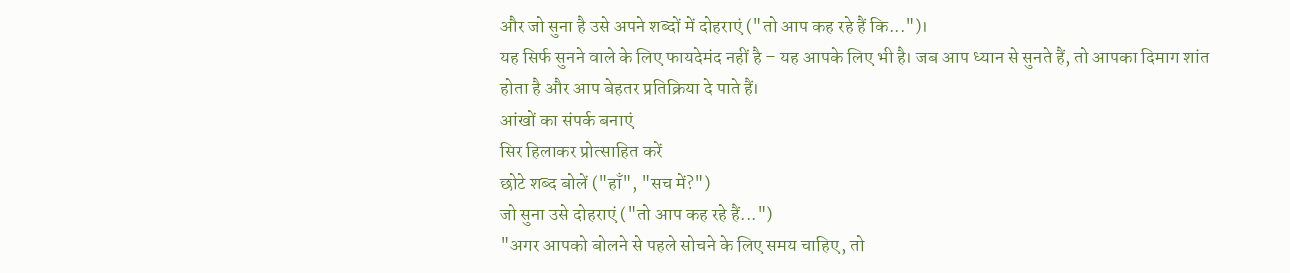और जो सुना है उसे अपने शब्दों में दोहराएं ("तो आप कह रहे हैं कि...")।
यह सिर्फ सुनने वाले के लिए फायदेमंद नहीं है – यह आपके लिए भी है। जब आप ध्यान से सुनते हैं, तो आपका दिमाग शांत होता है और आप बेहतर प्रतिक्रिया दे पाते हैं।
आंखों का संपर्क बनाएं
सिर हिलाकर प्रोत्साहित करें
छोटे शब्द बोलें ("हाँ", "सच में?")
जो सुना उसे दोहराएं ("तो आप कह रहे हैं...")
"अगर आपको बोलने से पहले सोचने के लिए समय चाहिए, तो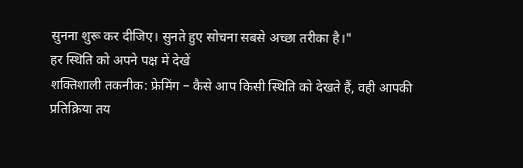सुनना शुरू कर दीजिए। सुनते हुए सोचना सबसे अच्छा तरीका है।"
हर स्थिति को अपने पक्ष में देखें
शक्तिशाली तकनीक: फ्रेमिंग – कैसे आप किसी स्थिति को देखते हैं, वही आपकी प्रतिक्रिया तय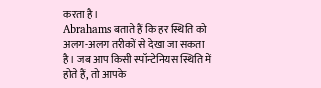करता है।
Abrahams बताते हैं कि हर स्थिति को अलग-अलग तरीकों से देखा जा सकता है। जब आप किसी स्पॉन्टेनियस स्थिति में होते हैं, तो आपके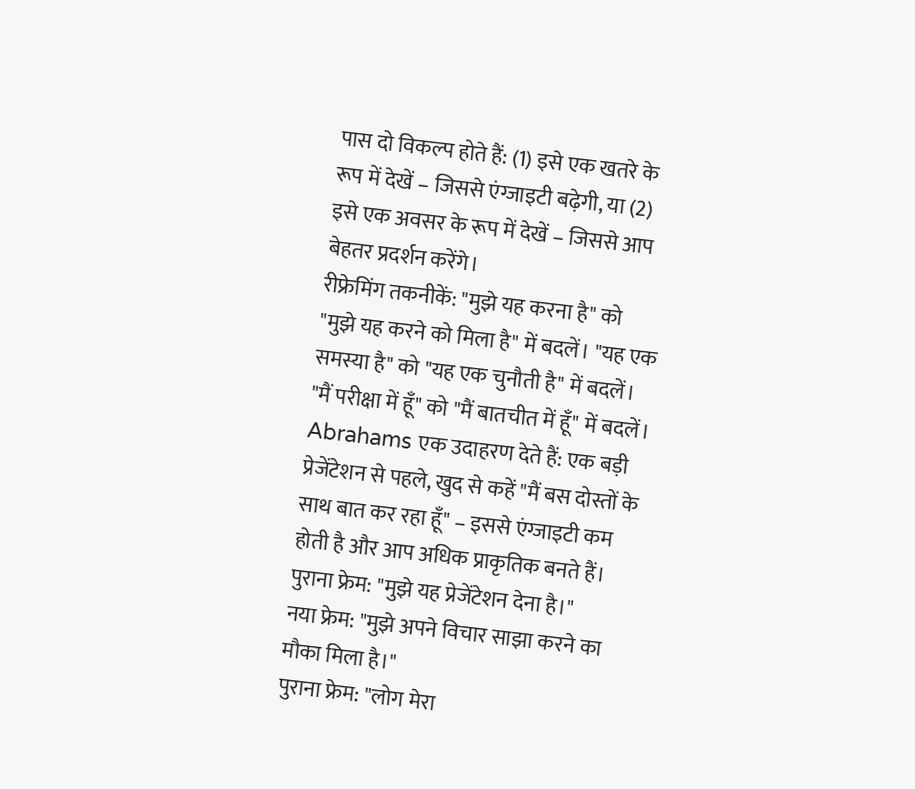पास दो विकल्प होते हैं: (1) इसे एक खतरे के रूप में देखें – जिससे एंग्जाइटी बढ़ेगी, या (2) इसे एक अवसर के रूप में देखें – जिससे आप बेहतर प्रदर्शन करेंगे।
रीफ्रेमिंग तकनीकें: "मुझे यह करना है" को "मुझे यह करने को मिला है" में बदलें। "यह एक समस्या है" को "यह एक चुनौती है" में बदलें। "मैं परीक्षा में हूँ" को "मैं बातचीत में हूँ" में बदलें।
Abrahams एक उदाहरण देते हैं: एक बड़ी प्रेजेंटेशन से पहले, खुद से कहें "मैं बस दोस्तों के साथ बात कर रहा हूँ" – इससे एंग्जाइटी कम होती है और आप अधिक प्राकृतिक बनते हैं।
पुराना फ्रेम: "मुझे यह प्रेजेंटेशन देना है।"
नया फ्रेम: "मुझे अपने विचार साझा करने का मौका मिला है।"
पुराना फ्रेम: "लोग मेरा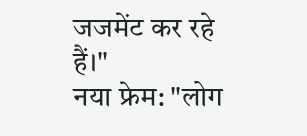जजमेंट कर रहे हैं।"
नया फ्रेम: "लोग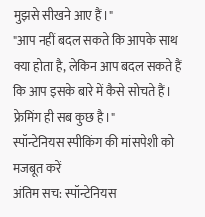मुझसे सीखने आए हैं।"
"आप नहीं बदल सकते कि आपके साथ क्या होता है, लेकिन आप बदल सकते हैं कि आप इसके बारे में कैसे सोचते हैं। फ्रेमिंग ही सब कुछ है।"
स्पॉन्टेनियस स्पीकिंग की मांसपेशी को मजबूत करें
अंतिम सच: स्पॉन्टेनियस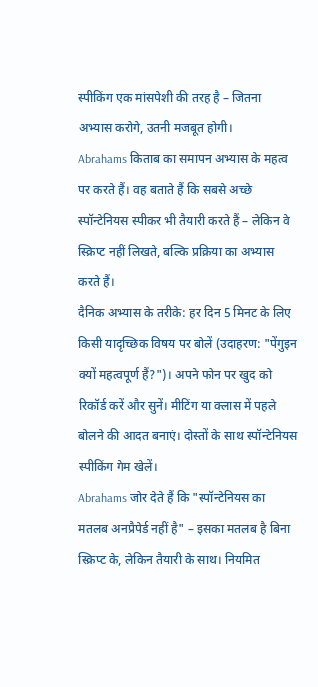स्पीकिंग एक मांसपेशी की तरह है – जितना अभ्यास करोगे, उतनी मजबूत होगी।
Abrahams किताब का समापन अभ्यास के महत्व पर करते हैं। वह बताते हैं कि सबसे अच्छे स्पॉन्टेनियस स्पीकर भी तैयारी करते हैं – लेकिन वे स्क्रिप्ट नहीं लिखते, बल्कि प्रक्रिया का अभ्यास करते हैं।
दैनिक अभ्यास के तरीके: हर दिन 5 मिनट के लिए किसी यादृच्छिक विषय पर बोलें (उदाहरण: "पेंगुइन क्यों महत्वपूर्ण हैं?")। अपने फोन पर खुद को रिकॉर्ड करें और सुनें। मीटिंग या क्लास में पहले बोलने की आदत बनाएं। दोस्तों के साथ स्पॉन्टेनियस स्पीकिंग गेम खेलें।
Abrahams जोर देते हैं कि "स्पॉन्टेनियस का मतलब अनप्रैपेर्ड नहीं है" – इसका मतलब है बिना स्क्रिप्ट के, लेकिन तैयारी के साथ। नियमित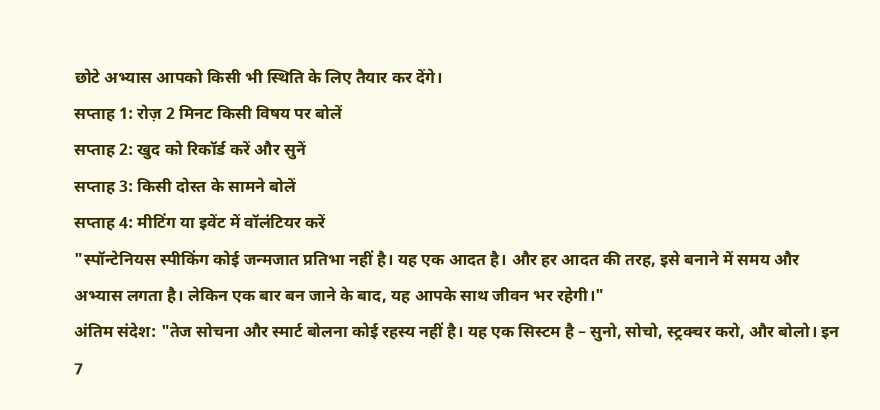छोटे अभ्यास आपको किसी भी स्थिति के लिए तैयार कर देंगे।
सप्ताह 1: रोज़ 2 मिनट किसी विषय पर बोलें
सप्ताह 2: खुद को रिकॉर्ड करें और सुनें
सप्ताह 3: किसी दोस्त के सामने बोलें
सप्ताह 4: मीटिंग या इवेंट में वॉलंटियर करें
"स्पॉन्टेनियस स्पीकिंग कोई जन्मजात प्रतिभा नहीं है। यह एक आदत है। और हर आदत की तरह, इसे बनाने में समय और अभ्यास लगता है। लेकिन एक बार बन जाने के बाद, यह आपके साथ जीवन भर रहेगी।"
अंतिम संदेश: "तेज सोचना और स्मार्ट बोलना कोई रहस्य नहीं है। यह एक सिस्टम है – सुनो, सोचो, स्ट्रक्चर करो, और बोलो। इन 7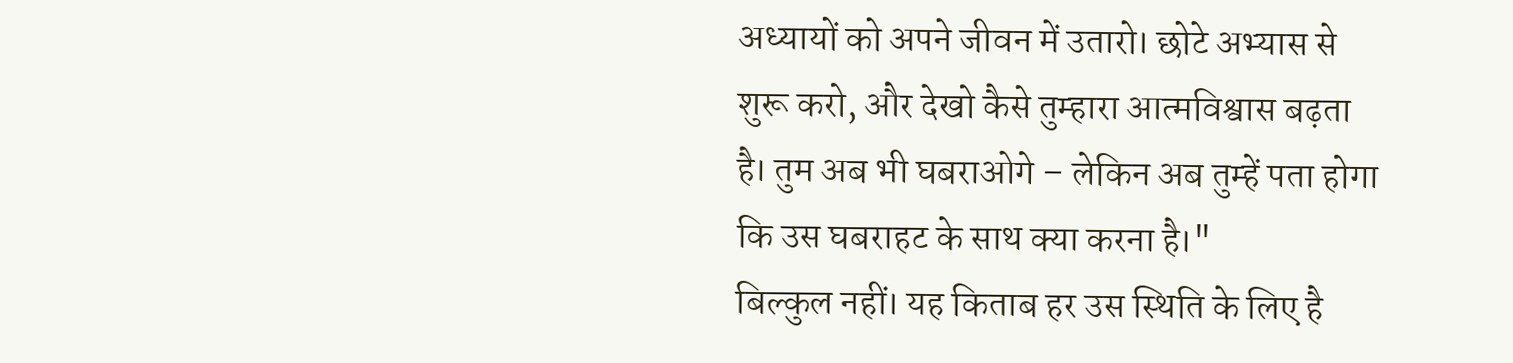अध्यायों को अपने जीवन में उतारो। छोटे अभ्यास से शुरू करो, और देखो कैसे तुम्हारा आत्मविश्वास बढ़ता है। तुम अब भी घबराओगे – लेकिन अब तुम्हें पता होगा कि उस घबराहट के साथ क्या करना है।"
बिल्कुल नहीं। यह किताब हर उस स्थिति के लिए है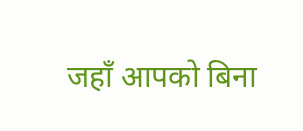जहाँ आपको बिना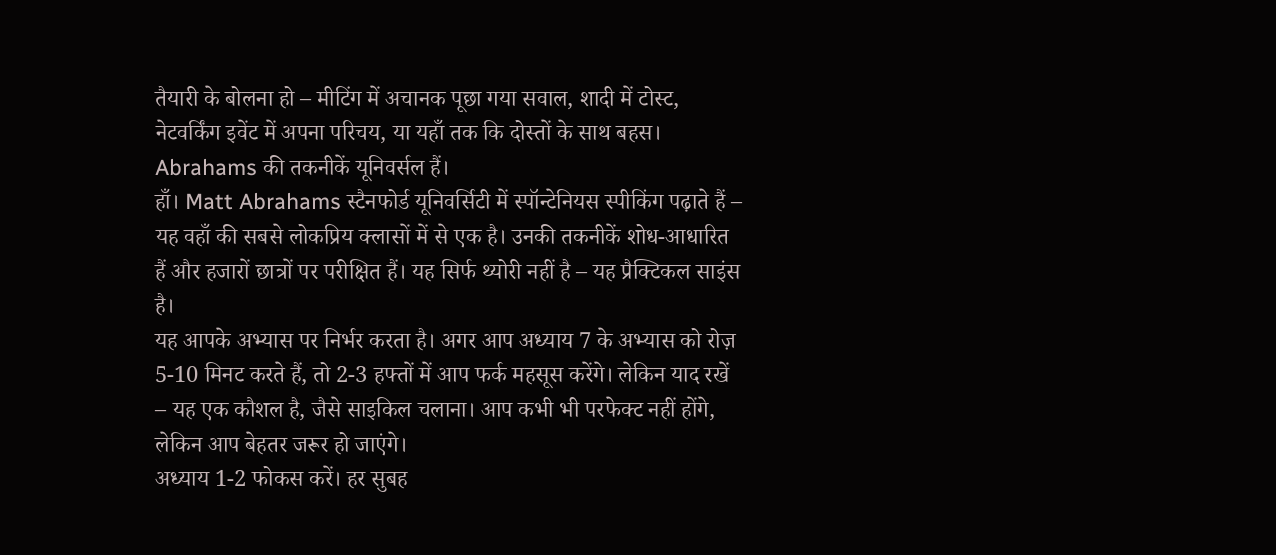तैयारी के बोलना हो – मीटिंग में अचानक पूछा गया सवाल, शादी में टोस्ट, नेटवर्किंग इवेंट में अपना परिचय, या यहाँ तक कि दोस्तों के साथ बहस। Abrahams की तकनीकें यूनिवर्सल हैं।
हाँ। Matt Abrahams स्टैनफोर्ड यूनिवर्सिटी में स्पॉन्टेनियस स्पीकिंग पढ़ाते हैं – यह वहाँ की सबसे लोकप्रिय क्लासों में से एक है। उनकी तकनीकें शोध-आधारित हैं और हजारों छात्रों पर परीक्षित हैं। यह सिर्फ थ्योरी नहीं है – यह प्रैक्टिकल साइंस है।
यह आपके अभ्यास पर निर्भर करता है। अगर आप अध्याय 7 के अभ्यास को रोज़ 5-10 मिनट करते हैं, तो 2-3 हफ्तों में आप फर्क महसूस करेंगे। लेकिन याद रखें – यह एक कौशल है, जैसे साइकिल चलाना। आप कभी भी परफेक्ट नहीं होंगे, लेकिन आप बेहतर जरूर हो जाएंगे।
अध्याय 1-2 फोकस करें। हर सुबह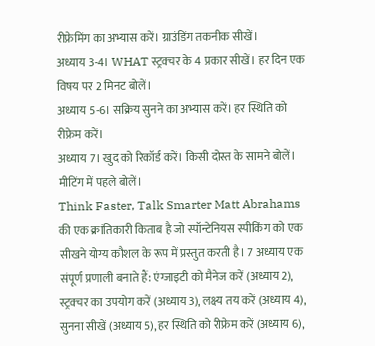रीफ्रेमिंग का अभ्यास करें। ग्राउंडिंग तकनीक सीखें।
अध्याय 3-4। WHAT स्ट्रक्चर के 4 प्रकार सीखें। हर दिन एक विषय पर 2 मिनट बोलें।
अध्याय 5-6। सक्रिय सुनने का अभ्यास करें। हर स्थिति को रीफ्रेम करें।
अध्याय 7। खुद को रिकॉर्ड करें। किसी दोस्त के सामने बोलें। मीटिंग में पहले बोलें।
Think Faster, Talk Smarter Matt Abrahams की एक क्रांतिकारी किताब है जो स्पॉन्टेनियस स्पीकिंग को एक सीखने योग्य कौशल के रूप में प्रस्तुत करती है। 7 अध्याय एक संपूर्ण प्रणाली बनाते हैं: एंग्जाइटी को मैनेज करें (अध्याय 2), स्ट्रक्चर का उपयोग करें (अध्याय 3), लक्ष्य तय करें (अध्याय 4), सुनना सीखें (अध्याय 5), हर स्थिति को रीफ्रेम करें (अध्याय 6),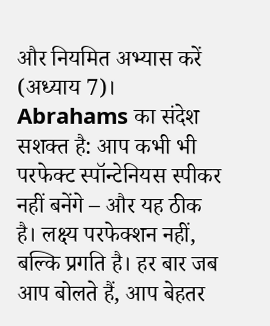और नियमित अभ्यास करें (अध्याय 7)।
Abrahams का संदेश सशक्त है: आप कभी भी परफेक्ट स्पॉन्टेनियस स्पीकर नहीं बनेंगे – और यह ठीक है। लक्ष्य परफेक्शन नहीं, बल्कि प्रगति है। हर बार जब आप बोलते हैं, आप बेहतर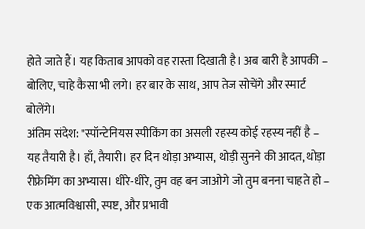होते जाते हैं। यह किताब आपको वह रास्ता दिखाती है। अब बारी है आपकी – बोलिए, चाहे कैसा भी लगे। हर बार के साथ, आप तेज सोचेंगे और स्मार्ट बोलेंगे।
अंतिम संदेश: "स्पॉन्टेनियस स्पीकिंग का असली रहस्य कोई रहस्य नहीं है – यह तैयारी है। हाँ, तैयारी। हर दिन थोड़ा अभ्यास, थोड़ी सुनने की आदत, थोड़ा रीफ्रेमिंग का अभ्यास। धीरे-धीरे, तुम वह बन जाओगे जो तुम बनना चाहते हो – एक आत्मविश्वासी, स्पष्ट, और प्रभावी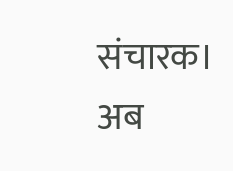संचारक। अब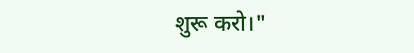शुरू करो।"